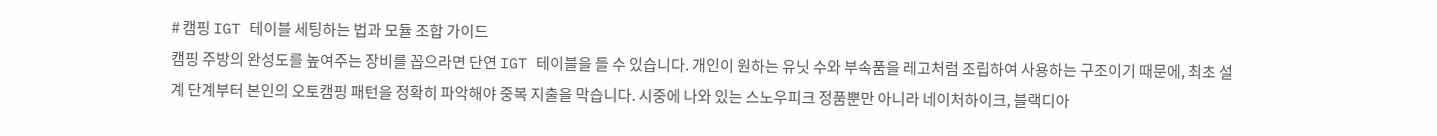# 캠핑 IGT 테이블 세팅하는 법과 모듈 조합 가이드
캠핑 주방의 완성도를 높여주는 장비를 꼽으라면 단연 IGT 테이블을 들 수 있습니다. 개인이 원하는 유닛 수와 부속품을 레고처럼 조립하여 사용하는 구조이기 때문에, 최초 설계 단계부터 본인의 오토캠핑 패턴을 정확히 파악해야 중복 지출을 막습니다. 시중에 나와 있는 스노우피크 정품뿐만 아니라 네이처하이크, 블랙디아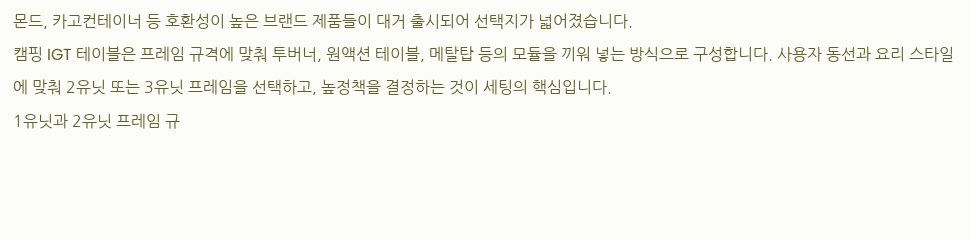몬드, 카고컨테이너 등 호환성이 높은 브랜드 제품들이 대거 출시되어 선택지가 넓어졌습니다.
캠핑 IGT 테이블은 프레임 규격에 맞춰 투버너, 원액션 테이블, 메탈탑 등의 모듈을 끼워 넣는 방식으로 구성합니다. 사용자 동선과 요리 스타일에 맞춰 2유닛 또는 3유닛 프레임을 선택하고, 높정책을 결정하는 것이 세팅의 핵심입니다.
1유닛과 2유닛 프레임 규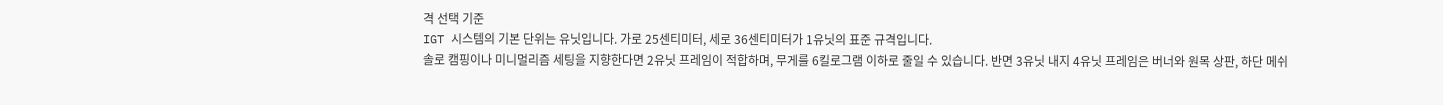격 선택 기준
IGT 시스템의 기본 단위는 유닛입니다. 가로 25센티미터, 세로 36센티미터가 1유닛의 표준 규격입니다.
솔로 캠핑이나 미니멀리즘 세팅을 지향한다면 2유닛 프레임이 적합하며, 무게를 6킬로그램 이하로 줄일 수 있습니다. 반면 3유닛 내지 4유닛 프레임은 버너와 원목 상판, 하단 메쉬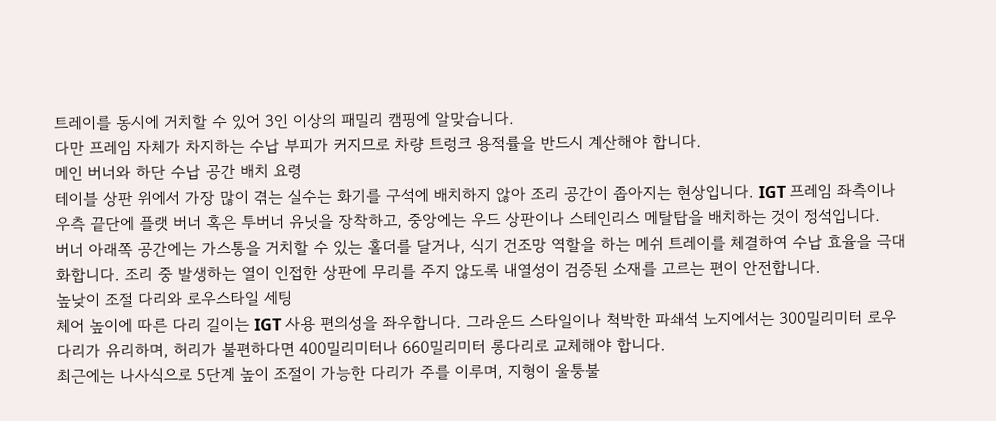트레이를 동시에 거치할 수 있어 3인 이상의 패밀리 캠핑에 알맞습니다.
다만 프레임 자체가 차지하는 수납 부피가 커지므로 차량 트렁크 용적률을 반드시 계산해야 합니다.
메인 버너와 하단 수납 공간 배치 요령
테이블 상판 위에서 가장 많이 겪는 실수는 화기를 구석에 배치하지 않아 조리 공간이 좁아지는 현상입니다. IGT 프레임 좌측이나 우측 끝단에 플랫 버너 혹은 투버너 유닛을 장착하고, 중앙에는 우드 상판이나 스테인리스 메탈탑을 배치하는 것이 정석입니다.
버너 아래쪽 공간에는 가스통을 거치할 수 있는 홀더를 달거나, 식기 건조망 역할을 하는 메쉬 트레이를 체결하여 수납 효율을 극대화합니다. 조리 중 발생하는 열이 인접한 상판에 무리를 주지 않도록 내열성이 검증된 소재를 고르는 편이 안전합니다.
높낮이 조절 다리와 로우스타일 세팅
체어 높이에 따른 다리 길이는 IGT 사용 편의성을 좌우합니다. 그라운드 스타일이나 척박한 파쇄석 노지에서는 300밀리미터 로우 다리가 유리하며, 허리가 불편하다면 400밀리미터나 660밀리미터 롱다리로 교체해야 합니다.
최근에는 나사식으로 5단계 높이 조절이 가능한 다리가 주를 이루며, 지형이 울퉁불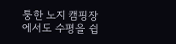퉁한 노지 캠핑장에서도 수평을 쉽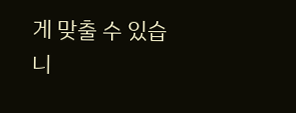게 맞출 수 있습니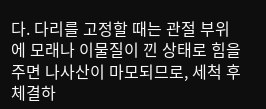다. 다리를 고정할 때는 관절 부위에 모래나 이물질이 낀 상태로 힘을 주면 나사산이 마모되므로, 세척 후 체결하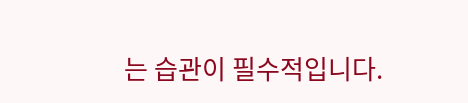는 습관이 필수적입니다.